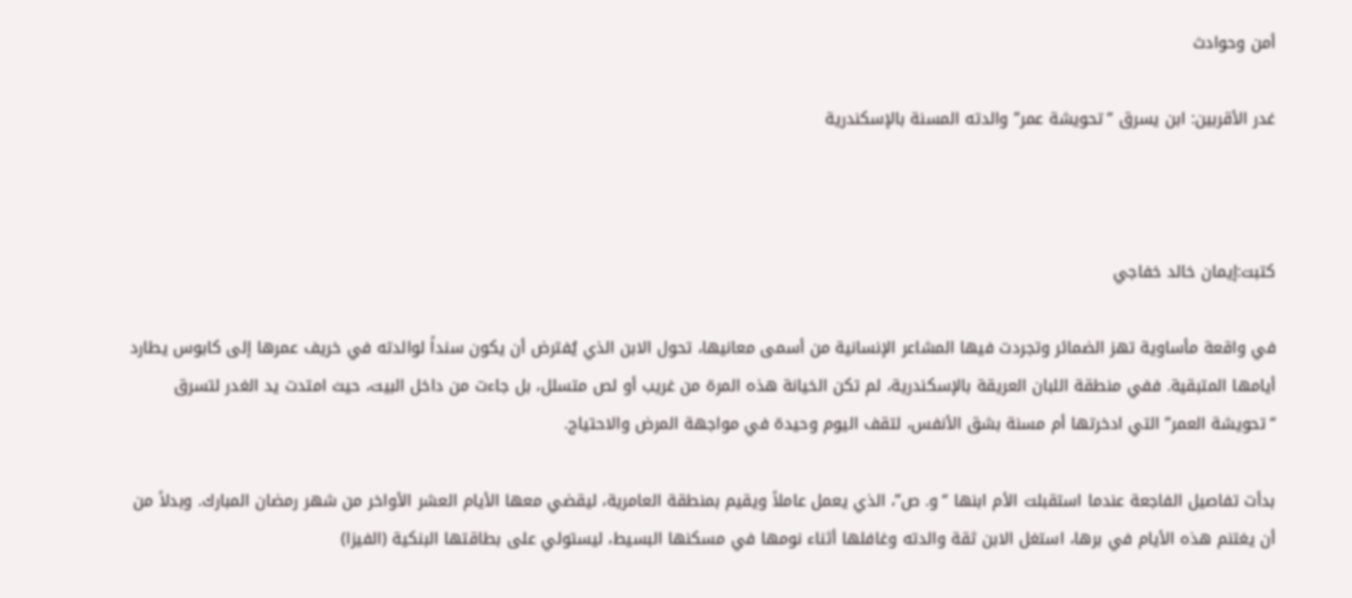أمن وحوادث

غدر الأقربين: ابن يسرق “تحويشة عمر” والدته المسنة بالإسكندرية



كتبت:إيمان خالد خفاجي

في واقعة مأساوية تهز الضمائر وتجردت فيها المشاعر الإنسانية من أسمى معانيها، تحول الابن الذي يُفترض أن يكون سنداً لوالدته في خريف عمرها إلى كابوس يطارد أيامها المتبقية. ففي منطقة اللبان العريقة بالإسكندرية، لم تكن الخيانة هذه المرة من غريب أو لص متسلل، بل جاءت من داخل البيت، حيث امتدت يد الغدر لتسرق “تحويشة العمر” التي ادخرتها أم مسنة بشق الأنفس، لتقف اليوم وحيدة في مواجهة المرض والاحتياج.

بدأت تفاصيل الفاجعة عندما استقبلت الأم ابنها “و. ص”، الذي يعمل عاملاً ويقيم بمنطقة العامرية، ليقضي معها الأيام العشر الأواخر من شهر رمضان المبارك. وبدلاً من أن يغتنم هذه الأيام في برها، استغل الابن ثقة والدته وغافلها أثناء نومها في مسكنها البسيط، ليستولي على بطاقتها البنكية (الفيزا)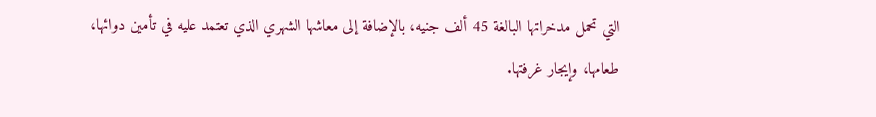التي تحمل مدخراتها البالغة 45 ألف جنيه، بالإضافة إلى معاشها الشهري الذي تعتمد عليه في تأمين دوائها، طعامها، وإيجار غرفتها.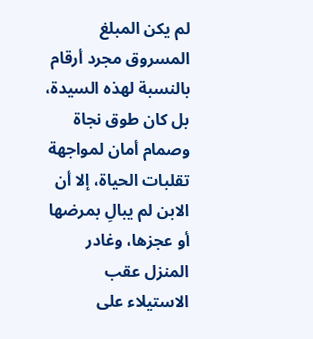لم يكن المبلغ المسروق مجرد أرقام بالنسبة لهذه السيدة، بل كان طوق نجاة وصمام أمان لمواجهة تقلبات الحياة، إلا أن الابن لم يبالِ بمرضها أو عجزها، وغادر المنزل عقب الاستيلاء على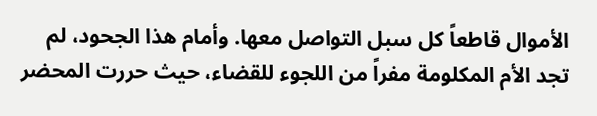الأموال قاطعاً كل سبل التواصل معها. وأمام هذا الجحود، لم تجد الأم المكلومة مفراً من اللجوء للقضاء، حيث حررت المحضر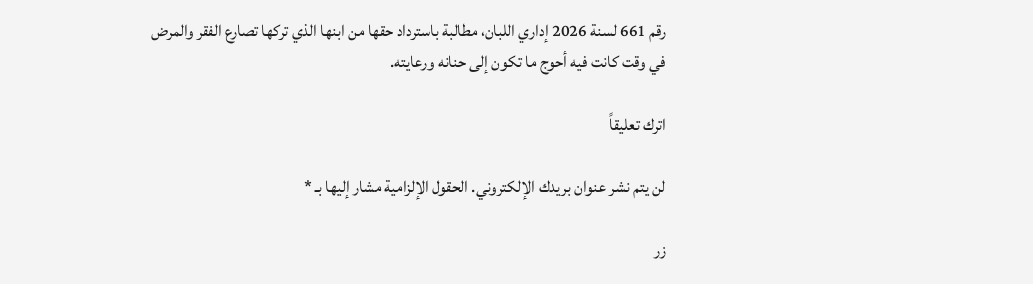رقم 661 لسنة 2026 إداري اللبان، مطالبة باسترداد حقها من ابنها الذي تركها تصارع الفقر والمرض في وقت كانت فيه أحوج ما تكون إلى حنانه ورعايته.

اترك تعليقاً

لن يتم نشر عنوان بريدك الإلكتروني. الحقول الإلزامية مشار إليها بـ *

زر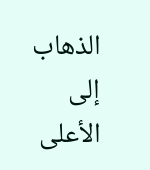الذهاب إلى الأعلى